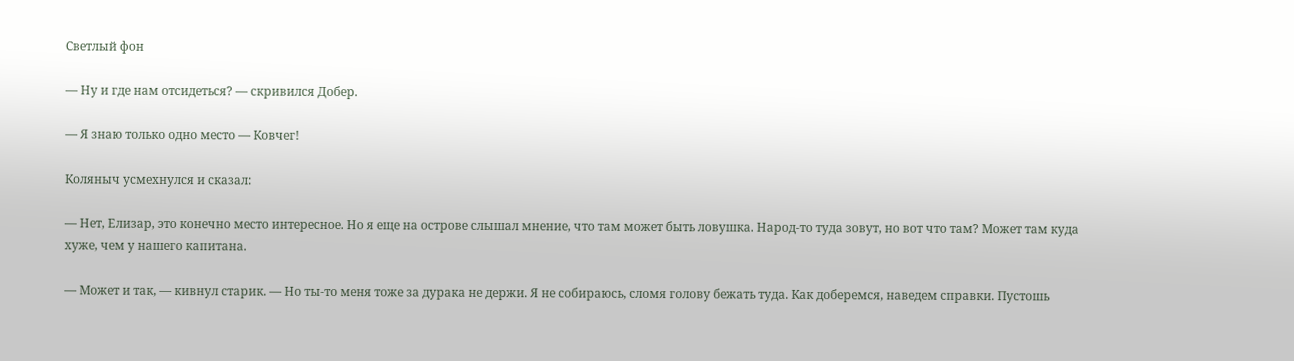Светлый фон

— Ну и где нам отсидеться? — скривился Добер.

— Я знаю только одно место — Ковчег!

Коляныч усмехнулся и сказал:

— Нет, Елизар, это конечно место интересное. Но я еще на острове слышал мнение, что там может быть ловушка. Народ-то туда зовут, но вот что там? Может там куда хуже, чем у нашего капитана.

— Может и так, — кивнул старик. — Но ты-то меня тоже за дурака не держи. Я не собираюсь, сломя голову бежать туда. Как доберемся, наведем справки. Пустошь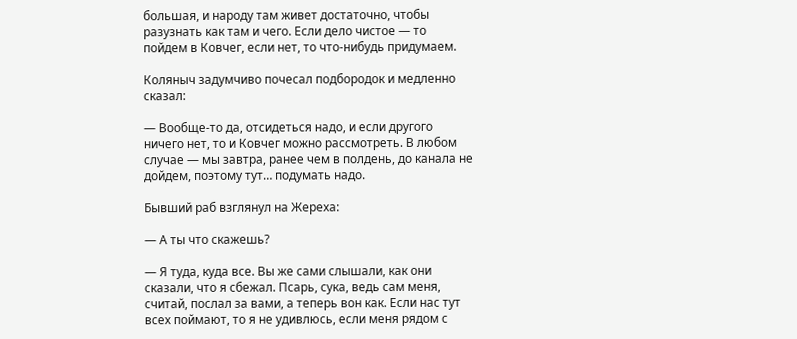большая, и народу там живет достаточно, чтобы разузнать как там и чего. Если дело чистое — то пойдем в Ковчег, если нет, то что-нибудь придумаем.

Коляныч задумчиво почесал подбородок и медленно сказал:

— Вообще-то да, отсидеться надо, и если другого ничего нет, то и Ковчег можно рассмотреть. В любом случае — мы завтра, ранее чем в полдень, до канала не дойдем, поэтому тут… подумать надо.

Бывший раб взглянул на Жереха:

— А ты что скажешь?

— Я туда, куда все. Вы же сами слышали, как они сказали, что я сбежал. Псарь, сука, ведь сам меня, считай, послал за вами, а теперь вон как. Если нас тут всех поймают, то я не удивлюсь, если меня рядом с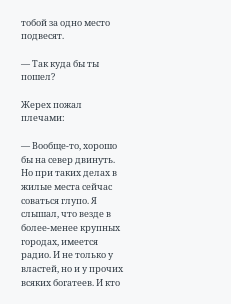тобой за одно место подвесят.

— Так куда бы ты пошел?

Жерех пожал плечами:

— Вообще-то, хорошо бы на север двинуть. Но при таких делах в жилые места сейчас соваться глупо. Я слышал, что везде в более-менее крупных городах, имеется радио. И не только у властей, но и у прочих всяких богатеев. И кто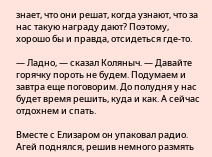знает, что они решат, когда узнают, что за нас такую награду дают? Поэтому, хорошо бы и правда, отсидеться где-то.

— Ладно, — сказал Коляныч. — Давайте горячку пороть не будем. Подумаем и завтра еще поговорим. До полудня у нас будет время решить, куда и как. А сейчас отдохнем и спать.

Вместе с Елизаром он упаковал радио. Агей поднялся, решив немного размять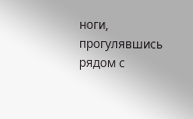ноги, прогулявшись рядом с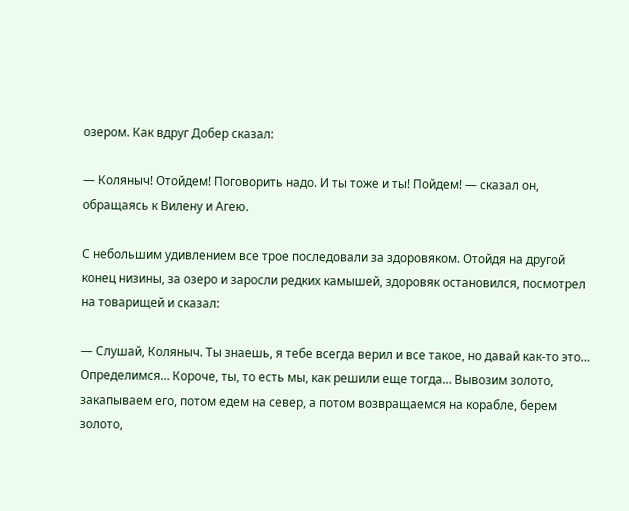озером. Как вдруг Добер сказал:

— Коляныч! Отойдем! Поговорить надо. И ты тоже и ты! Пойдем! — сказал он, обращаясь к Вилену и Агею.

С небольшим удивлением все трое последовали за здоровяком. Отойдя на другой конец низины, за озеро и заросли редких камышей, здоровяк остановился, посмотрел на товарищей и сказал:

— Слушай, Коляныч. Ты знаешь, я тебе всегда верил и все такое, но давай как-то это… Определимся… Короче, ты, то есть мы, как решили еще тогда… Вывозим золото, закапываем его, потом едем на север, а потом возвращаемся на корабле, берем золото,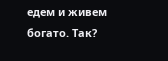едем и живем богато. Так?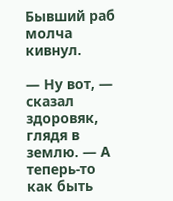Бывший раб молча кивнул.

— Ну вот, — сказал здоровяк, глядя в землю. — А теперь-то как быть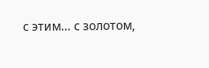с этим… с золотом,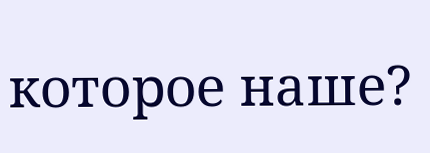которое наше?